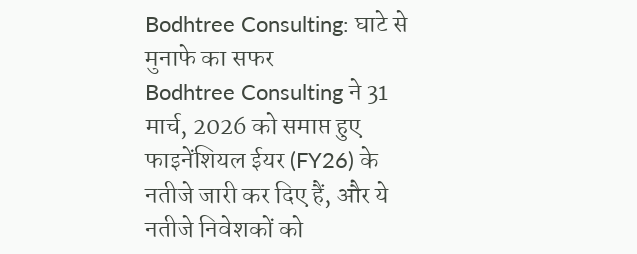Bodhtree Consulting: घाटे से मुनाफे का सफर
Bodhtree Consulting ने 31 मार्च, 2026 को समाप्त हुए फाइनेंशियल ईयर (FY26) के नतीजे जारी कर दिए हैं, और ये नतीजे निवेशकों को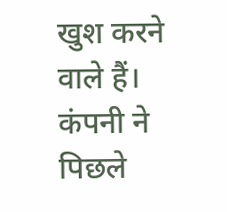खुश करने वाले हैं। कंपनी ने पिछले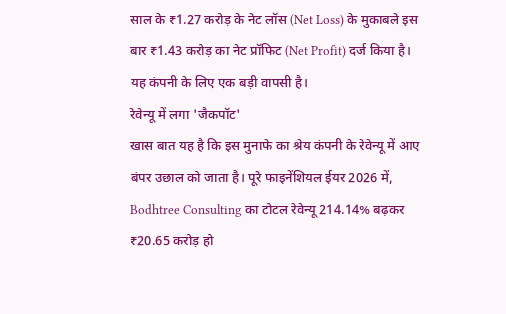साल के ₹1.27 करोड़ के नेट लॉस (Net Loss) के मुकाबले इस बार ₹1.43 करोड़ का नेट प्रॉफिट (Net Profit) दर्ज किया है। यह कंपनी के लिए एक बड़ी वापसी है।
रेवेन्यू में लगा 'जैकपॉट'
खास बात यह है कि इस मुनाफे का श्रेय कंपनी के रेवेन्यू में आए बंपर उछाल को जाता है। पूरे फाइनेंशियल ईयर 2026 में, Bodhtree Consulting का टोटल रेवेन्यू 214.14% बढ़कर ₹20.65 करोड़ हो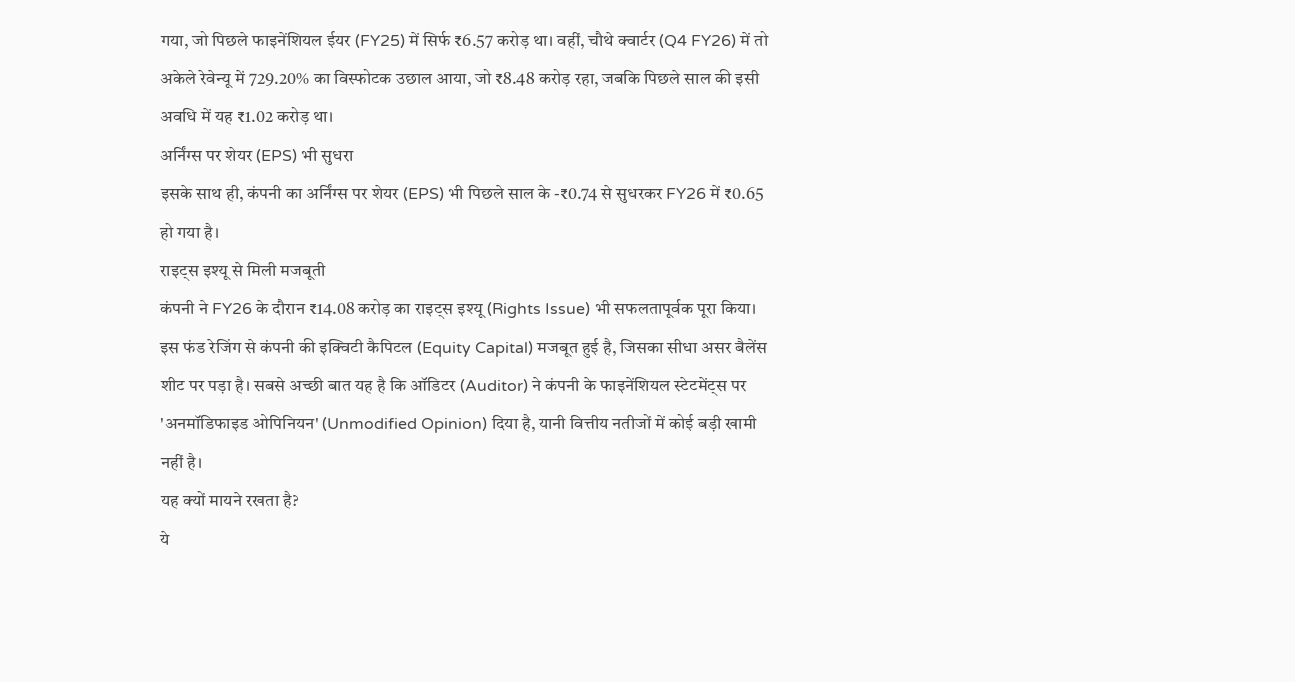गया, जो पिछले फाइनेंशियल ईयर (FY25) में सिर्फ ₹6.57 करोड़ था। वहीं, चौथे क्वार्टर (Q4 FY26) में तो अकेले रेवेन्यू में 729.20% का विस्फोटक उछाल आया, जो ₹8.48 करोड़ रहा, जबकि पिछले साल की इसी अवधि में यह ₹1.02 करोड़ था।
अर्निंग्स पर शेयर (EPS) भी सुधरा
इसके साथ ही, कंपनी का अर्निंग्स पर शेयर (EPS) भी पिछले साल के -₹0.74 से सुधरकर FY26 में ₹0.65 हो गया है।
राइट्स इश्यू से मिली मजबूती
कंपनी ने FY26 के दौरान ₹14.08 करोड़ का राइट्स इश्यू (Rights Issue) भी सफलतापूर्वक पूरा किया। इस फंड रेजिंग से कंपनी की इक्विटी कैपिटल (Equity Capital) मजबूत हुई है, जिसका सीधा असर बैलेंस शीट पर पड़ा है। सबसे अच्छी बात यह है कि ऑडिटर (Auditor) ने कंपनी के फाइनेंशियल स्टेटमेंट्स पर 'अनमॉडिफाइड ओपिनियन' (Unmodified Opinion) दिया है, यानी वित्तीय नतीजों में कोई बड़ी खामी नहीं है।
यह क्यों मायने रखता है?
ये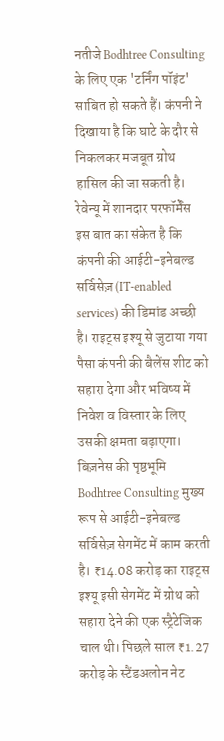नतीजे Bodhtree Consulting के लिए एक 'टर्निंग पॉइंट' साबित हो सकते हैं। कंपनी ने दिखाया है कि घाटे के दौर से निकलकर मजबूत ग्रोथ हासिल की जा सकती है। रेवेन्यू में शानदार परफॉर्मेंस इस बात का संकेत है कि कंपनी की आईटी-इनेबल्ड सर्विसेज़ (IT-enabled services) की डिमांड अच्छी है। राइट्स इश्यू से जुटाया गया पैसा कंपनी की बैलेंस शीट को सहारा देगा और भविष्य में निवेश व विस्तार के लिए उसकी क्षमता बढ़ाएगा।
बिज़नेस की पृष्ठभूमि
Bodhtree Consulting मुख्य रूप से आईटी-इनेबल्ड सर्विसेज़ सेगमेंट में काम करती है। ₹14.08 करोड़ का राइट्स इश्यू इसी सेगमेंट में ग्रोथ को सहारा देने की एक स्ट्रैटेजिक चाल थी। पिछले साल ₹1.27 करोड़ के स्टैंडअलोन नेट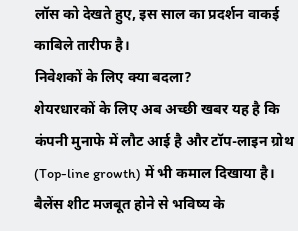लॉस को देखते हुए, इस साल का प्रदर्शन वाकई काबिले तारीफ है।
निवेशकों के लिए क्या बदला?
शेयरधारकों के लिए अब अच्छी खबर यह है कि कंपनी मुनाफे में लौट आई है और टॉप-लाइन ग्रोथ (Top-line growth) में भी कमाल दिखाया है। बैलेंस शीट मजबूत होने से भविष्य के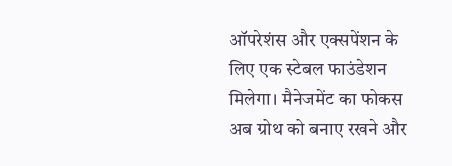ऑपरेशंस और एक्सपेंशन के लिए एक स्टेबल फाउंडेशन मिलेगा। मैनेजमेंट का फोकस अब ग्रोथ को बनाए रखने और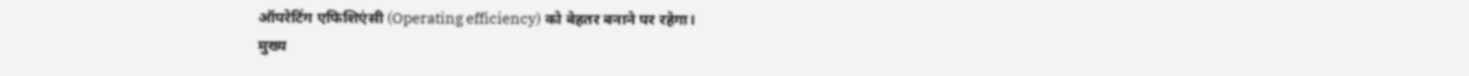ऑपरेटिंग एफिशिएंसी (Operating efficiency) को बेहतर बनाने पर रहेगा।
मुख्य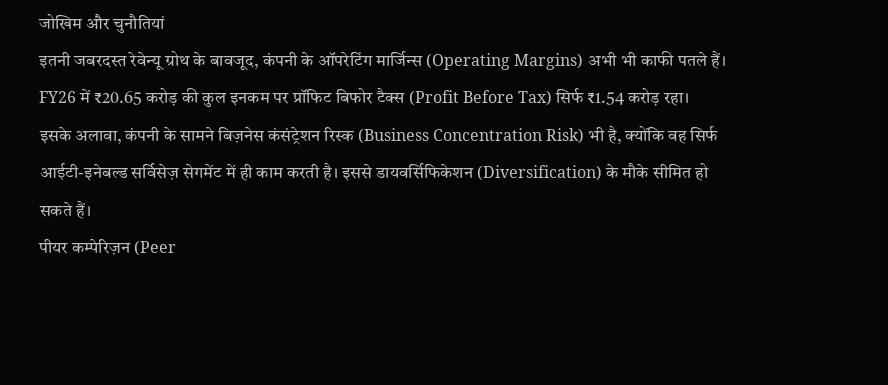जोखिम और चुनौतियां
इतनी जबरदस्त रेवेन्यू ग्रोथ के बावजूद, कंपनी के ऑपरेटिंग मार्जिन्स (Operating Margins) अभी भी काफी पतले हैं। FY26 में ₹20.65 करोड़ की कुल इनकम पर प्रॉफिट बिफोर टैक्स (Profit Before Tax) सिर्फ ₹1.54 करोड़ रहा।
इसके अलावा, कंपनी के सामने बिज़नेस कंसंट्रेशन रिस्क (Business Concentration Risk) भी है, क्योंकि वह सिर्फ आईटी-इनेबल्ड सर्विसेज़ सेगमेंट में ही काम करती है। इससे डायवर्सिफिकेशन (Diversification) के मौके सीमित हो सकते हैं।
पीयर कम्पेरिज़न (Peer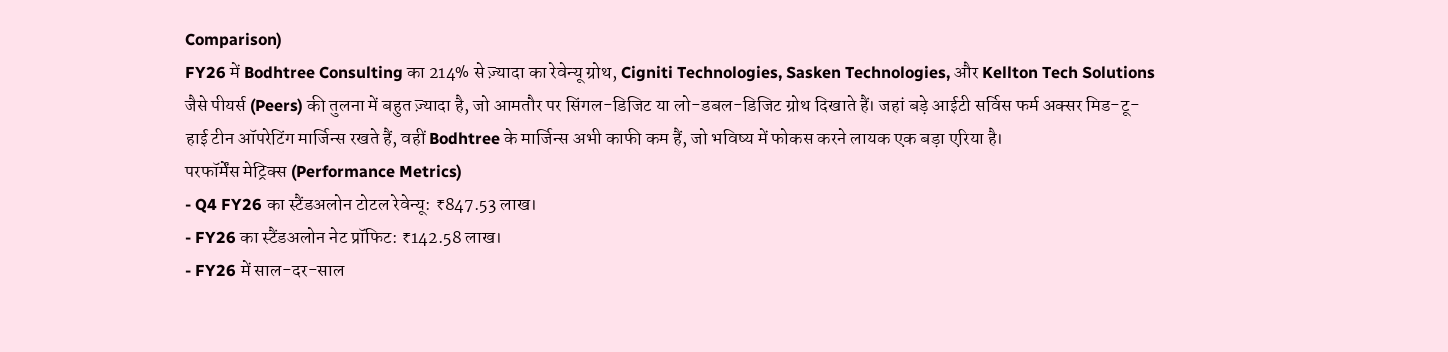Comparison)
FY26 में Bodhtree Consulting का 214% से ज़्यादा का रेवेन्यू ग्रोथ, Cigniti Technologies, Sasken Technologies, और Kellton Tech Solutions जैसे पीयर्स (Peers) की तुलना में बहुत ज़्यादा है, जो आमतौर पर सिंगल-डिजिट या लो-डबल-डिजिट ग्रोथ दिखाते हैं। जहां बड़े आईटी सर्विस फर्म अक्सर मिड-टू-हाई टीन ऑपरेटिंग मार्जिन्स रखते हैं, वहीं Bodhtree के मार्जिन्स अभी काफी कम हैं, जो भविष्य में फोकस करने लायक एक बड़ा एरिया है।
परफॉर्मेंस मेट्रिक्स (Performance Metrics)
- Q4 FY26 का स्टैंडअलोन टोटल रेवेन्यू: ₹847.53 लाख।
- FY26 का स्टैंडअलोन नेट प्रॉफिट: ₹142.58 लाख।
- FY26 में साल-दर-साल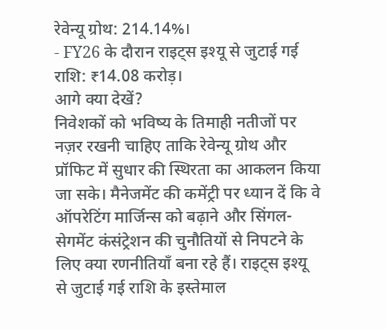रेवेन्यू ग्रोथ: 214.14%।
- FY26 के दौरान राइट्स इश्यू से जुटाई गई राशि: ₹14.08 करोड़।
आगे क्या देखें?
निवेशकों को भविष्य के तिमाही नतीजों पर नज़र रखनी चाहिए ताकि रेवेन्यू ग्रोथ और प्रॉफिट में सुधार की स्थिरता का आकलन किया जा सके। मैनेजमेंट की कमेंट्री पर ध्यान दें कि वे ऑपरेटिंग मार्जिन्स को बढ़ाने और सिंगल-सेगमेंट कंसंट्रेशन की चुनौतियों से निपटने के लिए क्या रणनीतियाँ बना रहे हैं। राइट्स इश्यू से जुटाई गई राशि के इस्तेमाल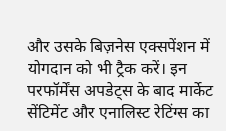और उसके बिज़नेस एक्सपेंशन में योगदान को भी ट्रैक करें। इन परफॉर्मेंस अपडेट्स के बाद मार्केट सेंटिमेंट और एनालिस्ट रेटिंग्स का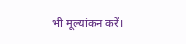भी मूल्यांकन करें।